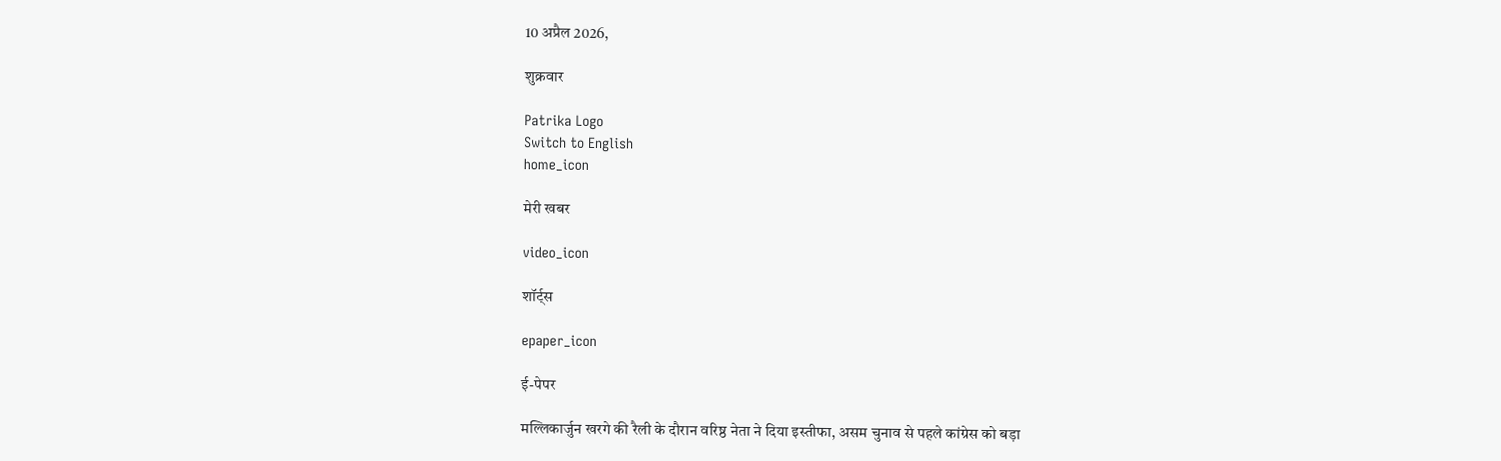10 अप्रैल 2026,

शुक्रवार

Patrika Logo
Switch to English
home_icon

मेरी खबर

video_icon

शॉर्ट्स

epaper_icon

ई-पेपर

मल्लिकार्जुन खरगे की रैली के दौरान वरिष्ठ नेता ने दिया इस्तीफा, असम चुनाव से पहले कांग्रेस को बड़ा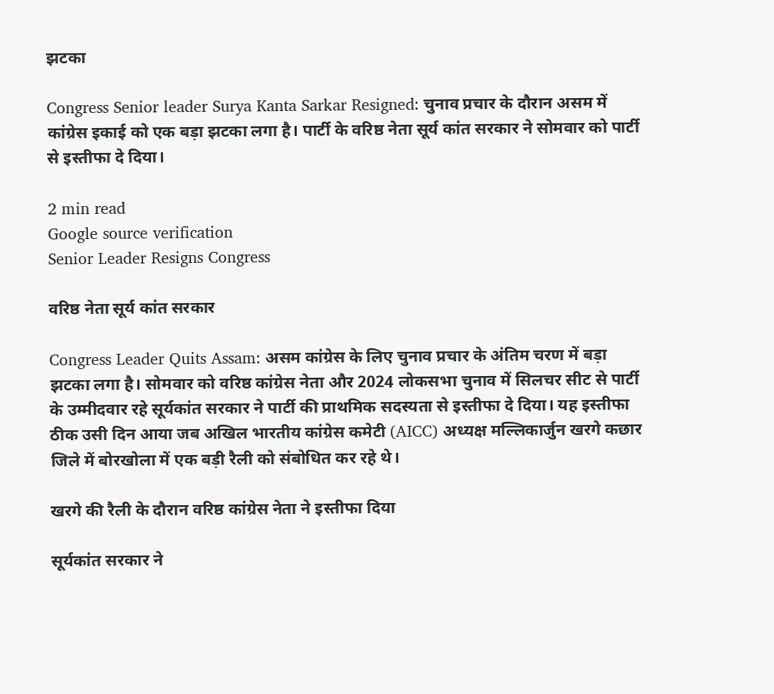झटका

Congress Senior leader Surya Kanta Sarkar Resigned: चुनाव प्रचार के दौरान असम में कांग्रेस इकाई को एक बड़ा झटका लगा है। पार्टी के वरिष्ठ नेता सूर्य कांत सरकार ने सोमवार को पार्टी से इस्तीफा दे दिया।

2 min read
Google source verification
Senior Leader Resigns Congress

वरिष्ठ नेता सूर्य कांत सरकार

Congress Leader Quits Assam: असम कांग्रेस के लिए चुनाव प्रचार के अंतिम चरण में बड़ा झटका लगा है। सोमवार को वरिष्ठ कांग्रेस नेता और 2024 लोकसभा चुनाव में सिलचर सीट से पार्टी के उम्मीदवार रहे सूर्यकांत सरकार ने पार्टी की प्राथमिक सदस्यता से इस्तीफा दे दिया। यह इस्तीफा ठीक उसी दिन आया जब अखिल भारतीय कांग्रेस कमेटी (AICC) अध्यक्ष मल्लिकार्जुन खरगे कछार जिले में बोरखोला में एक बड़ी रैली को संबोधित कर रहे थे।

खरगे की रैली के दौरान वरिष्ठ कांग्रेस नेता ने इस्तीफा दिया

सूर्यकांत सरकार ने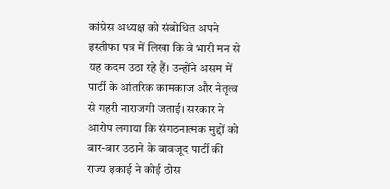कांग्रेस अध्यक्ष को संबोधित अपने इस्तीफा पत्र में लिखा कि वे भारी मन से यह कदम उठा रहे हैं। उन्होंने असम में पार्टी के आंतरिक कामकाज और नेतृत्व से गहरी नाराजगी जताई। सरकार ने आरोप लगाया कि संगठनात्मक मुद्दों को बार-बार उठाने के बावजूद पार्टी की राज्य इकाई ने कोई ठोस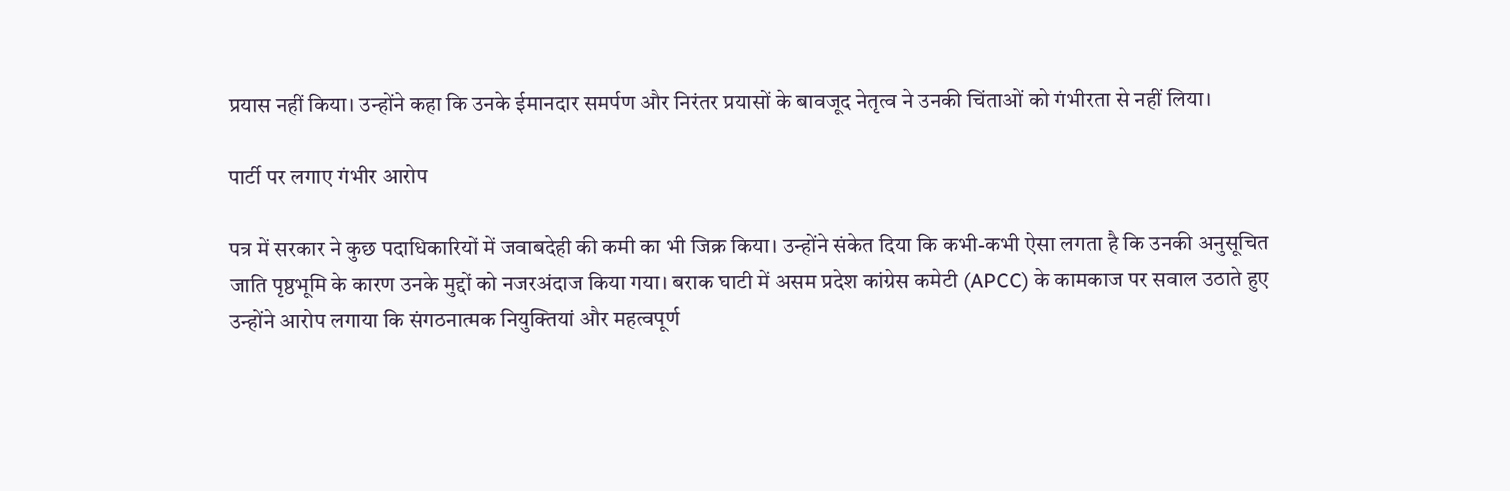प्रयास नहीं किया। उन्होंने कहा कि उनके ईमानदार समर्पण और निरंतर प्रयासों के बावजूद नेतृत्व ने उनकी चिंताओं को गंभीरता से नहीं लिया।

पार्टी पर लगाए गंभीर आरोप

पत्र में सरकार ने कुछ पदाधिकारियों में जवाबदेही की कमी का भी जिक्र किया। उन्होंने संकेत दिया कि कभी-कभी ऐसा लगता है कि उनकी अनुसूचित जाति पृष्ठभूमि के कारण उनके मुद्दों को नजरअंदाज किया गया। बराक घाटी में असम प्रदेश कांग्रेस कमेटी (APCC) के कामकाज पर सवाल उठाते हुए उन्होंने आरोप लगाया कि संगठनात्मक नियुक्तियां और महत्वपूर्ण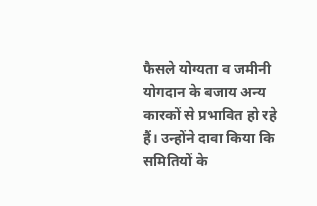फैसले योग्यता व जमीनी योगदान के बजाय अन्य कारकों से प्रभावित हो रहे हैं। उन्होंने दावा किया कि समितियों के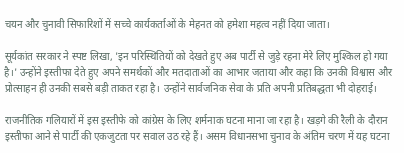चयन और चुनावी सिफारिशों में सच्चे कार्यकर्ताओं के मेहनत को हमेशा महत्व नहीं दिया जाता।

सूर्यकांत सरकार ने स्पष्ट लिखा, 'इन परिस्थितियों को देखते हुए अब पार्टी से जुड़े रहना मेरे लिए मुश्किल हो गया है।' उन्होंने इस्तीफा देते हुए अपने समर्थकों और मतदाताओं का आभार जताया और कहा कि उनकी विश्वास और प्रोत्साहन ही उनकी सबसे बड़ी ताकत रहा है। उन्होंने सार्वजनिक सेवा के प्रति अपनी प्रतिबद्धता भी दोहराई।

राजनीतिक गलियारों में इस इस्तीफे को कांग्रेस के लिए शर्मनाक घटना माना जा रहा है। खड़गे की रैली के दौरान इस्तीफा आने से पार्टी की एकजुटता पर सवाल उठ रहे हैं। असम विधानसभा चुनाव के अंतिम चरण में यह घटना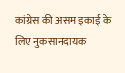कांग्रेस की असम इकाई के लिए नुकसानदायक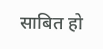साबित हो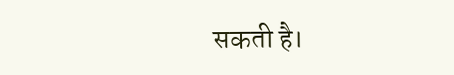सकती है।